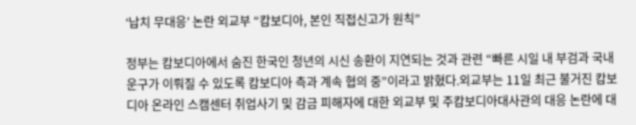‘납치 무대응’ 논란 외교부 “캄보디아, 본인 직접신고가 원칙”

정부는 캄보디아에서 숨진 한국인 청년의 시신 송환이 지연되는 것과 관련 “빠른 시일 내 부검과 국내 운구가 이뤄질 수 있도록 캄보디아 측과 계속 협의 중”이라고 밝혔다.외교부는 11일 최근 불거진 캄보디아 온라인 스캠센터 취업사기 및 감금 피해자에 대한 외교부 및 주캄보디아대사관의 대응 논란에 대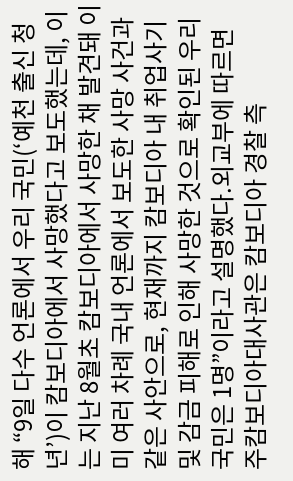해 “9일 다수 언론에서 우리 국민(‘예천 출신 청년’)이 캄보디아에서 사망했다고 보도했는데, 이는 지난 8월초 캄보디아에서 사망한 채 발견돼 이미 여러 차례 국내 언론에서 보도한 사망 사건과 같은 사안으로, 현재까지 캄보디아 내 취업사기 및 감금 피해로 인해 사망한 것으로 확인된 우리 국민은 1명”이라고 설명했다.외교부에 따르면 주캄보디아대사관은 캄보디아 경찰 측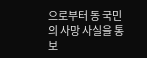으로부터 동 국민의 사망 사실을 통보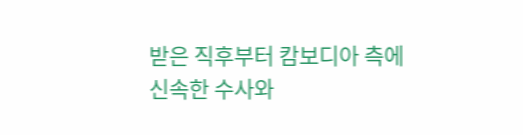받은 직후부터 캄보디아 측에 신속한 수사와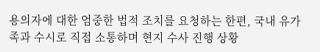용의자에 대한 엄중한 법적 조치를 요청하는 한편, 국내 유가족과 수시로 직접 소통하며 현지 수사 진행 상황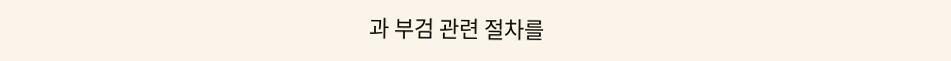과 부검 관련 절차를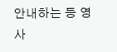안내하는 등 영사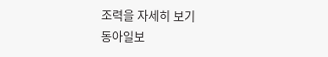조력을 자세히 보기
동아일보